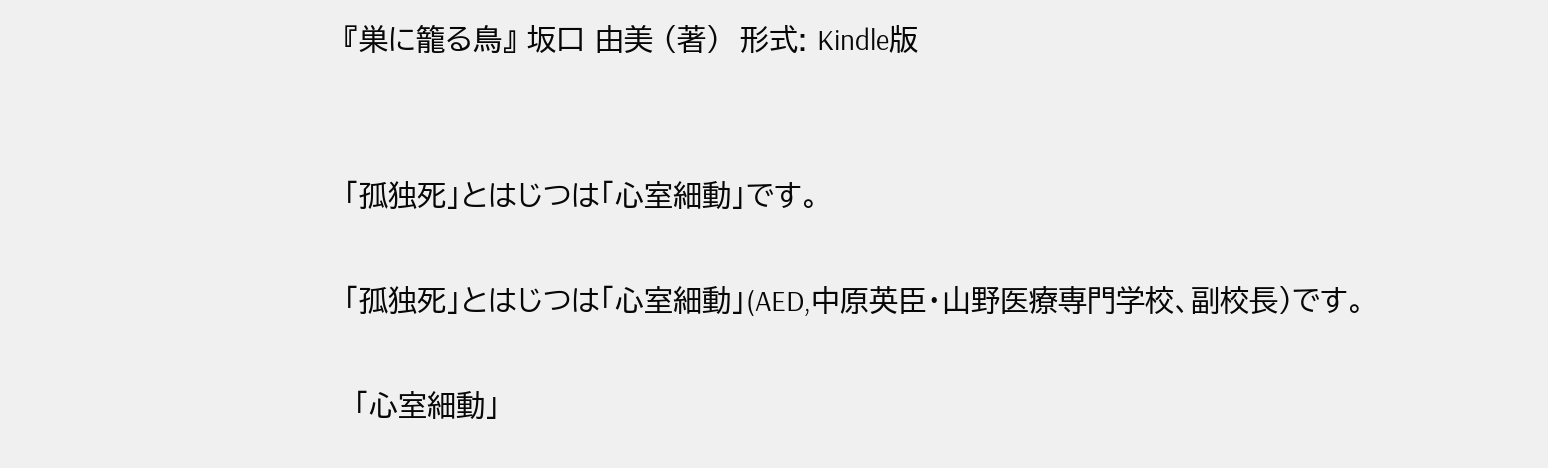『巣に籠る鳥』 坂口 由美 (著)  形式: Kindle版


「孤独死」とはじつは「心室細動」です。

「孤独死」とはじつは「心室細動」(AED,中原英臣・山野医療専門学校、副校長)です。

 「心室細動」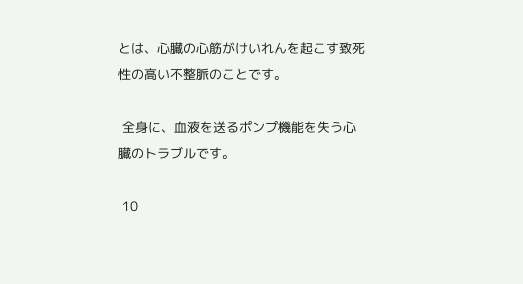とは、心臓の心筋がけいれんを起こす致死性の高い不整脈のことです。

 全身に、血液を送るポンプ機能を失う心臓のトラブルです。

 10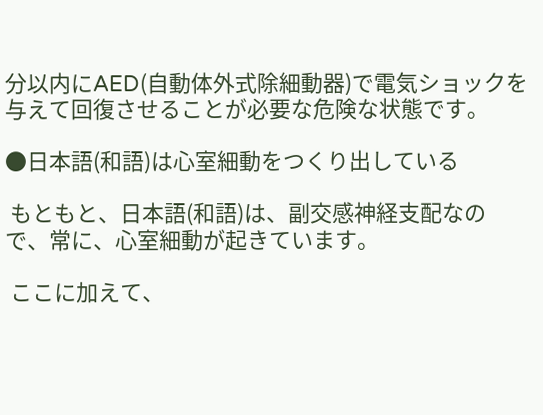分以内にAED(自動体外式除細動器)で電気ショックを与えて回復させることが必要な危険な状態です。

●日本語(和語)は心室細動をつくり出している

 もともと、日本語(和語)は、副交感神経支配なので、常に、心室細動が起きています。

 ここに加えて、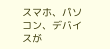スマホ、パソコン、デバイスが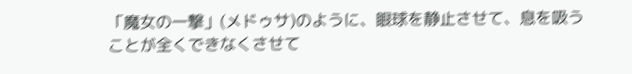「魔女の一撃」(メドゥサ)のように、眼球を静止させて、息を吸うことが全くできなくさせて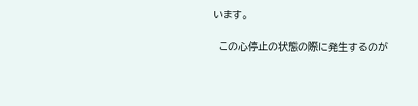います。

  この心停止の状態の際に発生するのが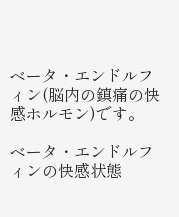ベータ・エンドルフィン(脳内の鎮痛の快感ホルモン)です。

ベータ・エンドルフィンの快感状態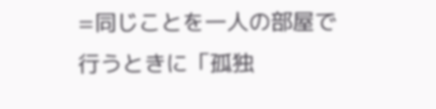=同じことを一人の部屋で行うときに「孤独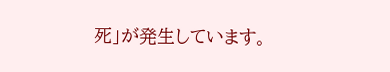死」が発生しています。